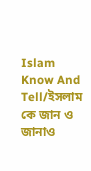Islam Know And Tell/ইসলাম কে জান ও জানাও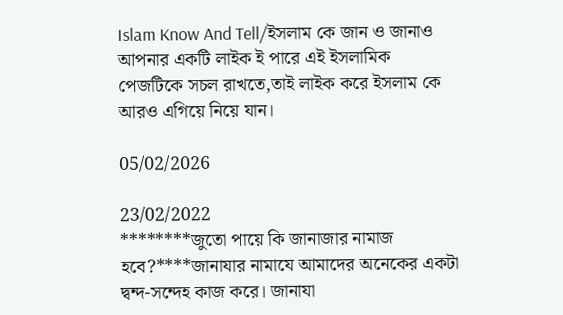Islam Know And Tell/ইসলাম কে জান ও জানাও আপনার একটি লাইক ই পারে এই ইসলামিক
পেজটিকে সচল রাখতে,তাই লাইক করে ইসলাম কে আরও এগিয়ে নিয়ে যান।

05/02/2026

23/02/2022
********জুতো পায়ে কি জানাজার নামাজ হবে?****জানাযার নামাযে আমাদের অনেকের একটা দ্বন্দ-সন্দেহ কাজ করে। জানাযা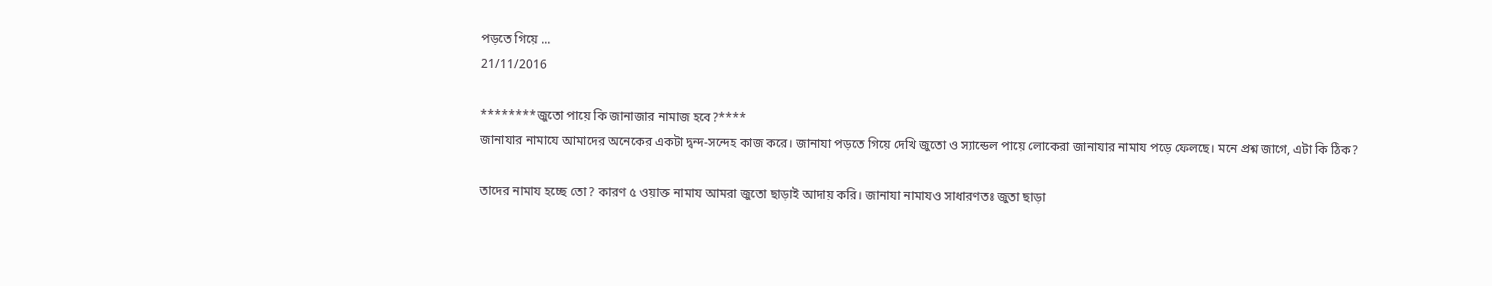পড়তে গিয়ে ...
21/11/2016

********জুতো পায়ে কি জানাজার নামাজ হবে?****
জানাযার নামাযে আমাদের অনেকের একটা দ্বন্দ-সন্দেহ কাজ করে। জানাযা পড়তে গিয়ে দেখি জুতো ও স্যান্ডেল পায়ে লোকেরা জানাযার নামায পড়ে ফেলছে। মনে প্রশ্ন জাগে, এটা কি ঠিক?

তাদের নামায হচ্ছে তো? কারণ ৫ ওয়াক্ত নামায আমরা জুতো ছাড়াই আদায় করি। জানাযা নামাযও সাধারণতঃ জুতা ছাড়া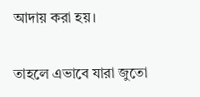আদায় করা হয়।

তাহলে এভাবে যারা জুতো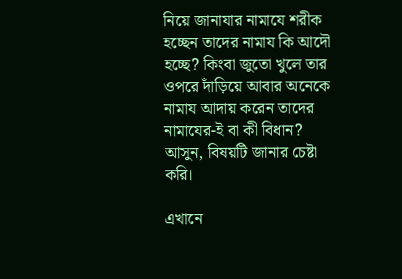নিয়ে জানাযার নামাযে শরীক হচ্ছেন তাদের নামায কি আদৌ হচ্ছে? কিংবা জুতো খুলে তার ওপরে দাঁড়িয়ে আবার অনেকে নামায আদায় করেন তাদের নামাযের-ই বা কী বিধান? আসুন, বিষয়টি জানার চেষ্টা করি।

এখানে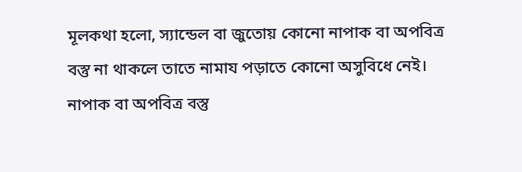মূলকথা হলো, স্যান্ডেল বা জুতোয় কোনো নাপাক বা অপবিত্র বস্তু না থাকলে তাতে নামায পড়াতে কোনো অসুবিধে নেই। নাপাক বা অপবিত্র বস্তু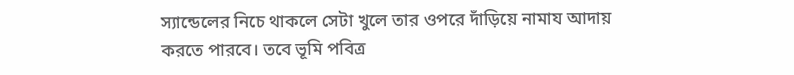স্যান্ডেলের নিচে থাকলে সেটা খুলে তার ওপরে দাঁড়িয়ে নামায আদায় করতে পারবে। তবে ভূমি পবিত্র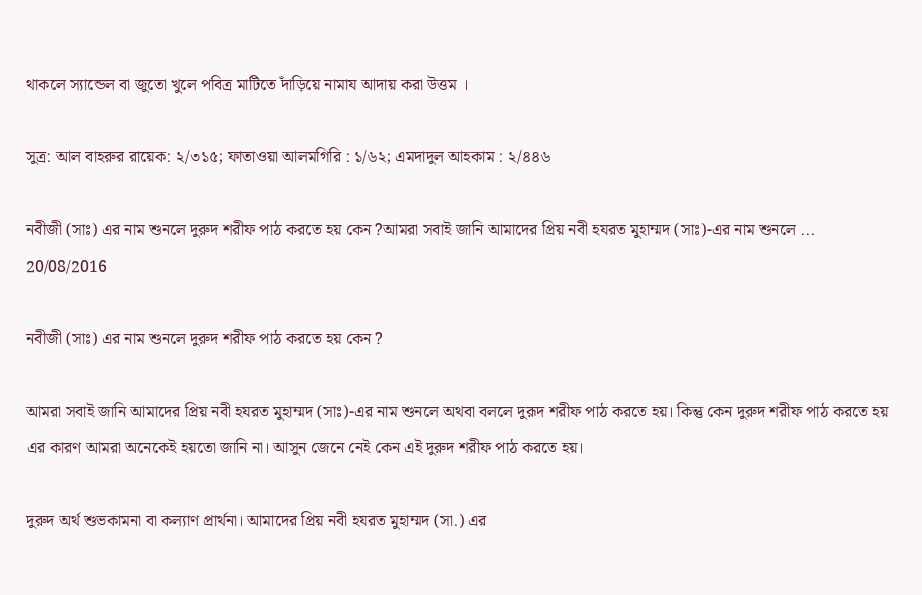থাকলে স্যান্ডেল বা জুতো খুলে পবিত্র মাটিতে দাঁড়িয়ে নামায আদায় করা উত্তম ।

সুত্র: আল বাহরুর রায়েক: ২/৩১৫; ফাতাওয়া আলমগিরি : ১/৬২; এমদাদুল আহকাম : ২/৪৪৬

নবীজী (সাঃ) এর নাম শুনলে দুরুদ শরীফ পাঠ করতে হয় কেন ?আমরা সবাই জানি আমাদের প্রিয় নবী হযরত মুহাম্মদ (সাঃ)-এর নাম শুনলে ...
20/08/2016

নবীজী (সাঃ) এর নাম শুনলে দুরুদ শরীফ পাঠ করতে হয় কেন ?

আমরা সবাই জানি আমাদের প্রিয় নবী হযরত মুহাম্মদ (সাঃ)-এর নাম শুনলে অথবা বললে দুরূদ শরীফ পাঠ করতে হয়। কিন্তু কেন দুরুদ শরীফ পাঠ করতে হয় এর কারণ আমরা অনেকেই হয়তো জানি না। আসুন জেনে নেই কেন এই দুরুদ শরীফ পাঠ করতে হয়।

দুরুদ অর্থ শুভকামনা বা কল্যাণ প্রার্থনা। আমাদের প্রিয় নবী হযরত মুহাম্মদ (সা.) এর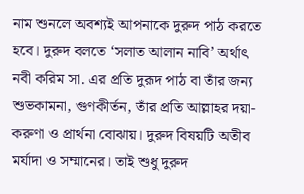নাম শুনলে অবশ্যই আপনাকে দুরুদ পাঠ করতে হবে। দুরুদ বলতে ‘সলাত আলান নাবি’ অর্থাৎ নবী করিম সা. এর প্রতি দুরূদ পাঠ বা তাঁর জন্য শুভকামনা, গুণকীর্তন, তাঁর প্রতি আল্লাহর দয়া-করুণা ও প্রার্থনা বোঝায়। দুরুদ বিষয়টি অতীব মর্যাদা ও সম্মানের। তাই শুধু দুরুদ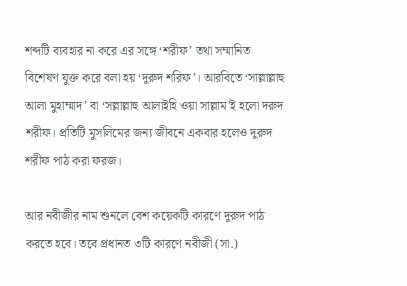শব্দটি ব্যবহার না করে এর সঙ্গে ‘শরীফ’ তথা সম্মানিত বিশেষণ যুক্ত করে বলা হয় ‘দুরুদ শরিফ’। আরবিতে ‘সাল্লাল্লাহু আলা মুহাম্মাদ’ বা ‘সল্লাল্লাহু আলাইহি ওয়া সাল্লাম’ই হলো দরুদ শরীফ। প্রতিটি মুসলিমের জন্য জীবনে একবার হলেও দুরুদ শরীফ পাঠ করা ফরজ।

আর নবীজীর নাম শুনলে বেশ কয়েকটি কারণে দুরুদ পাঠ করতে হবে। তবে প্রধানত ৩টি কারণে নবীজী (সা.)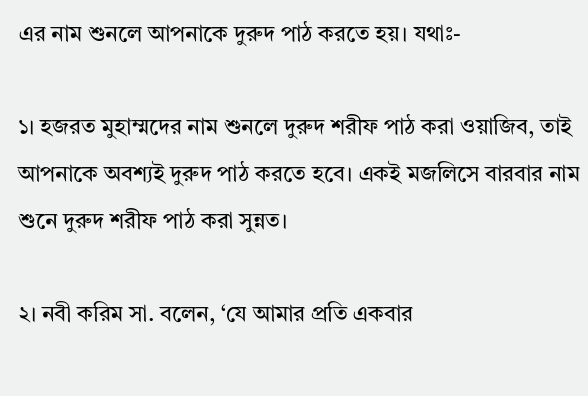এর নাম শুনলে আপনাকে দুরুদ পাঠ করতে হয়। যথাঃ-

১। হজরত মুহাম্মদের নাম শুনলে দুরুদ শরীফ পাঠ করা ওয়াজিব, তাই আপনাকে অবশ্যই দুরুদ পাঠ করতে হবে। একই মজলিসে বারবার নাম শুনে দুরুদ শরীফ পাঠ করা সুন্নত।

২। নবী করিম সা. বলেন, ‘যে আমার প্রতি একবার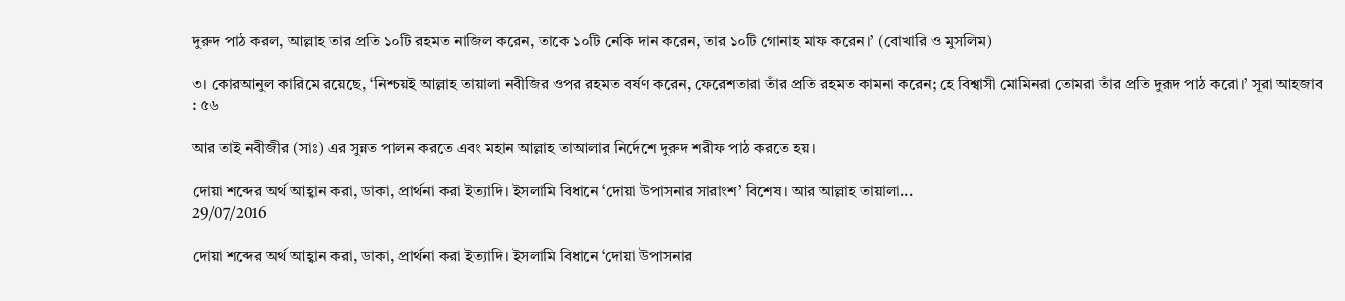দুরুদ পাঠ করল, আল্লাহ তার প্রতি ১০টি রহমত নাজিল করেন, তাকে ১০টি নেকি দান করেন, তার ১০টি গোনাহ মাফ করেন।’ (বোখারি ও মুসলিম)

৩। কোরআনুল কারিমে রয়েছে, ‘নিশ্চয়ই আল্লাহ তায়ালা নবীজির ওপর রহমত বর্ষণ করেন, ফেরেশতারা তাঁর প্রতি রহমত কামনা করেন; হে বিশ্বাসী মোমিনরা তোমরা তাঁর প্রতি দুরূদ পাঠ করো।’ সূরা আহজাব : ৫৬

আর তাই নবীজীর (সাঃ) এর সুন্নত পালন করতে এবং মহান আল্লাহ তাআলার নির্দেশে দুরুদ শরীফ পাঠ করতে হয়।

দোয়া শব্দের অর্থ আহ্বান করা, ডাকা, প্রার্থনা করা ইত্যাদি। ইসলামি বিধানে ‘দোয়া উপাসনার সারাংশ’ বিশেষ। আর আল্লাহ তায়ালা...
29/07/2016

দোয়া শব্দের অর্থ আহ্বান করা, ডাকা, প্রার্থনা করা ইত্যাদি। ইসলামি বিধানে ‘দোয়া উপাসনার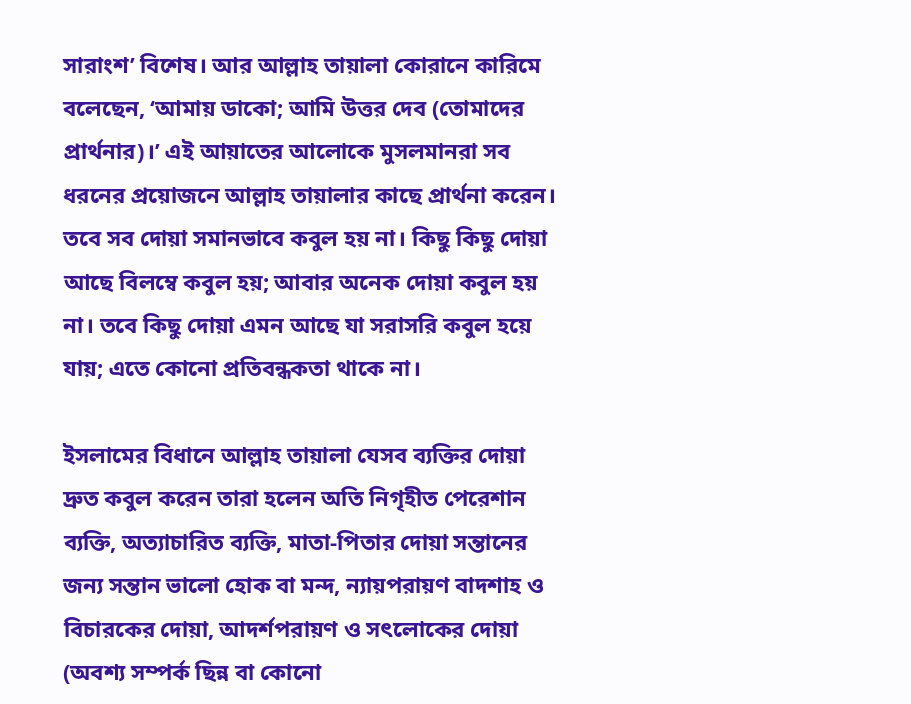সারাংশ’ বিশেষ। আর আল্লাহ তায়ালা কোরানে কারিমে বলেছেন, ‘আমায় ডাকো; আমি উত্তর দেব (তোমাদের প্রার্থনার)।’ এই আয়াতের আলোকে মুসলমানরা সব ধরনের প্রয়োজনে আল্লাহ তায়ালার কাছে প্রার্থনা করেন। তবে সব দোয়া সমানভাবে কবুল হয় না। কিছু কিছু দোয়া আছে বিলম্বে কবুল হয়; আবার অনেক দোয়া কবুল হয় না। তবে কিছু দোয়া এমন আছে যা সরাসরি কবুল হয়ে যায়; এতে কোনো প্রতিবন্ধকতা থাকে না।

ইসলামের বিধানে আল্লাহ তায়ালা যেসব ব্যক্তির দোয়া দ্রুত কবুল করেন তারা হলেন অতি নিগৃহীত পেরেশান ব্যক্তি, অত্যাচারিত ব্যক্তি, মাতা-পিতার দোয়া সন্তানের জন্য সন্তান ভালো হোক বা মন্দ, ন্যায়পরায়ণ বাদশাহ ও বিচারকের দোয়া, আদর্শপরায়ণ ও সৎলোকের দোয়া (অবশ্য সম্পর্ক ছিন্ন বা কোনো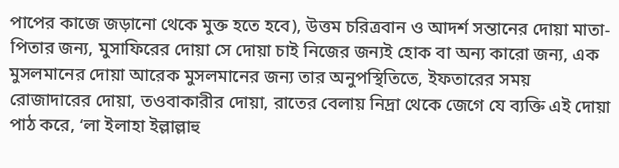পাপের কাজে জড়ানো থেকে মুক্ত হতে হবে), উত্তম চরিত্রবান ও আদর্শ সন্তানের দোয়া মাতা-পিতার জন্য, মুসাফিরের দোয়া সে দোয়া চাই নিজের জন্যই হোক বা অন্য কারো জন্য, এক মুসলমানের দোয়া আরেক মুসলমানের জন্য তার অনুপস্থিতিতে, ইফতারের সময় রোজাদারের দোয়া, তওবাকারীর দোয়া, রাতের বেলায় নিদ্রা থেকে জেগে যে ব্যক্তি এই দোয়া পাঠ করে, ‘লা ইলাহা ইল্লাল্লাহু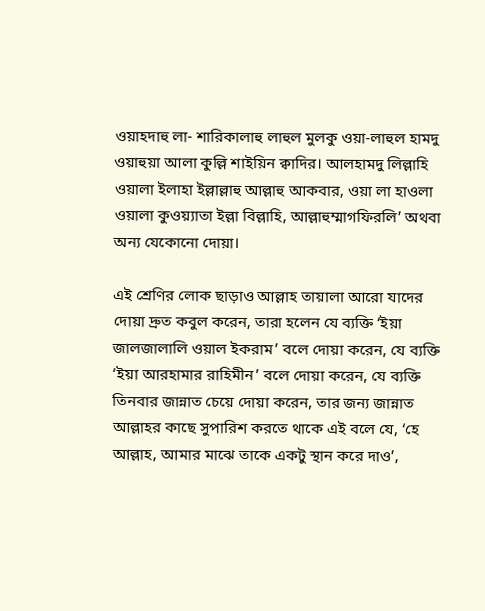ওয়াহদাহু লা- শারিকালাহু লাহুল মুলকু ওয়া-লাহুল হামদু ওয়াহুয়া আলা কুল্লি শাইয়িন ক্বাদির। আলহামদু লিল্লাহি ওয়ালা ইলাহা ইল্লাল্লাহু আল্লাহু আকবার, ওয়া লা হাওলা ওয়ালা কুওয়্যাতা ইল্লা বিল্লাহি, আল্লাহুম্মাগফিরলি’ অথবা অন্য যেকোনো দোয়া।

এই শ্রেণির লোক ছাড়াও আল্লাহ তায়ালা আরো যাদের দোয়া দ্রুত কবুল করেন, তারা হলেন যে ব্যক্তি ‘ইয়া জালজালালি ওয়াল ইকরাম’ বলে দোয়া করেন, যে ব্যক্তি ‘ইয়া আরহামার রাহিমীন’ বলে দোয়া করেন, যে ব্যক্তি তিনবার জান্নাত চেয়ে দোয়া করেন, তার জন্য জান্নাত আল্লাহর কাছে সুপারিশ করতে থাকে এই বলে যে, ‘হে আল্লাহ, আমার মাঝে তাকে একটু স্থান করে দাও’,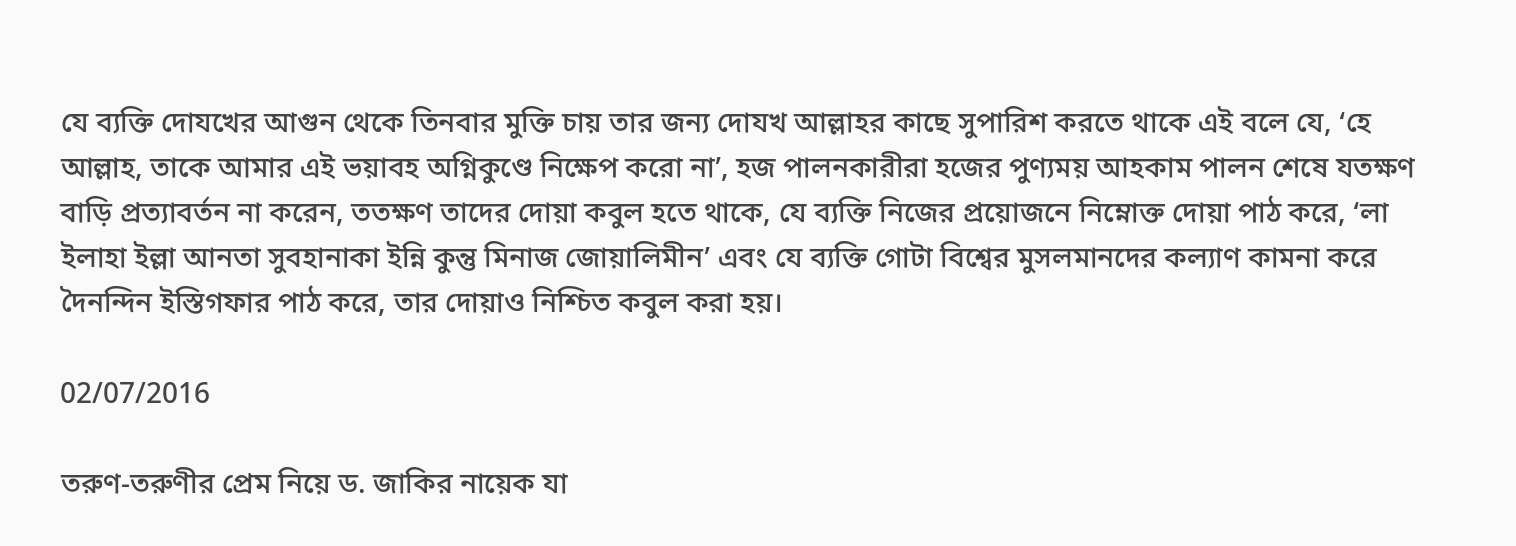যে ব্যক্তি দোযখের আগুন থেকে তিনবার মুক্তি চায় তার জন্য দোযখ আল্লাহর কাছে সুপারিশ করতে থাকে এই বলে যে, ‘হে আল্লাহ, তাকে আমার এই ভয়াবহ অগ্নিকুণ্ডে নিক্ষেপ করো না’, হজ পালনকারীরা হজের পুণ্যময় আহকাম পালন শেষে যতক্ষণ বাড়ি প্রত্যাবর্তন না করেন, ততক্ষণ তাদের দোয়া কবুল হতে থাকে, যে ব্যক্তি নিজের প্রয়োজনে নিম্নোক্ত দোয়া পাঠ করে, ‘লা ইলাহা ইল্লা আনতা সুবহানাকা ইন্নি কুন্তু মিনাজ জোয়ালিমীন’ এবং যে ব্যক্তি গোটা বিশ্বের মুসলমানদের কল্যাণ কামনা করে দৈনন্দিন ইস্তিগফার পাঠ করে, তার দোয়াও নিশ্চিত কবুল করা হয়।

02/07/2016

তরুণ-তরুণীর প্রেম নিয়ে ড. জাকির নায়েক যা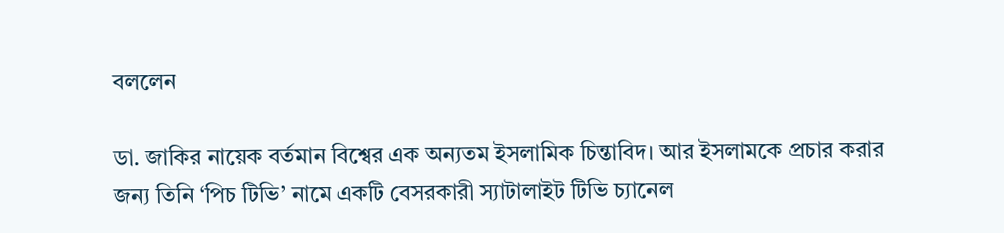বললেন

ডা. জাকির নায়েক বর্তমান বিশ্বের এক অন্যতম ইসলামিক চিন্তাবিদ। আর ইসলামকে প্রচার করার জন্য তিনি ‘পিচ টিভি’ নামে একটি বেসরকারী স্যাটালাইট টিভি চ্যানেল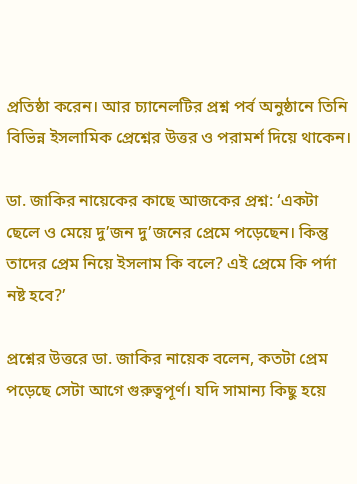প্রতিষ্ঠা করেন। আর চ্যানেলটির প্রশ্ন পর্ব অনুষ্ঠানে তিনি বিভিন্ন ইসলামিক প্রেশ্নের উত্তর ও পরামর্শ দিয়ে থাকেন।

ডা. জাকির নায়েকের কাছে আজকের প্রশ্ন: ‘একটা ছেলে ও মেয়ে দু’জন দু’জনের প্রেমে পড়েছেন। কিন্তু তাদের প্রেম নিয়ে ইসলাম কি বলে? এই প্রেমে কি পর্দা নষ্ট হবে?’

প্রশ্নের উত্তরে ডা. জাকির নায়েক বলেন, কতটা প্রেম পড়েছে সেটা আগে গুরুত্বপূর্ণ। যদি সামান্য কিছু হয়ে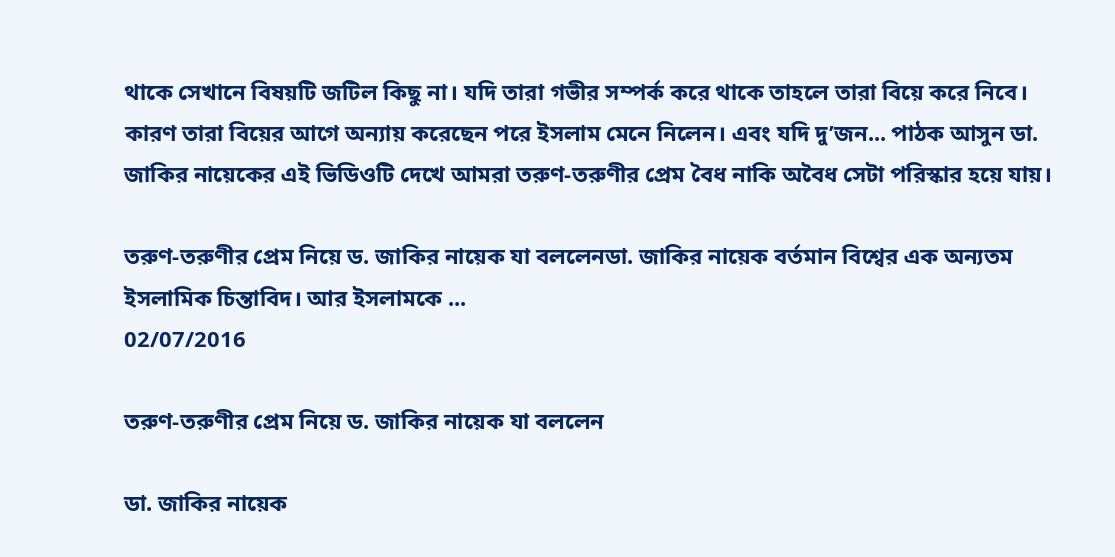থাকে সেখানে বিষয়টি জটিল কিছু না। যদি তারা গভীর সম্পর্ক করে থাকে তাহলে তারা বিয়ে করে নিবে। কারণ তারা বিয়ের আগে অন্যায় করেছেন পরে ইসলাম মেনে নিলেন। এবং যদি দু’জন... পাঠক আসুন ডা. জাকির নায়েকের এই ভিডিওটি দেখে আমরা তরুণ-তরুণীর প্রেম বৈধ নাকি অবৈধ সেটা পরিস্কার হয়ে যায়।

তরুণ-তরুণীর প্রেম নিয়ে ড. জাকির নায়েক যা বললেনডা. জাকির নায়েক বর্তমান বিশ্বের এক অন্যতম ইসলামিক চিন্তাবিদ। আর ইসলামকে ...
02/07/2016

তরুণ-তরুণীর প্রেম নিয়ে ড. জাকির নায়েক যা বললেন

ডা. জাকির নায়েক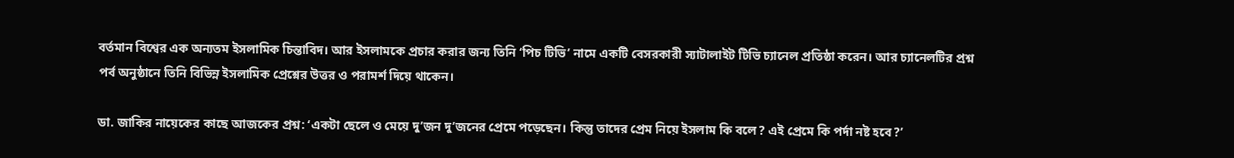বর্তমান বিশ্বের এক অন্যতম ইসলামিক চিন্তাবিদ। আর ইসলামকে প্রচার করার জন্য তিনি ‘পিচ টিভি’ নামে একটি বেসরকারী স্যাটালাইট টিভি চ্যানেল প্রতিষ্ঠা করেন। আর চ্যানেলটির প্রশ্ন পর্ব অনুষ্ঠানে তিনি বিভিন্ন ইসলামিক প্রেশ্নের উত্তর ও পরামর্শ দিয়ে থাকেন।

ডা. জাকির নায়েকের কাছে আজকের প্রশ্ন: ‘একটা ছেলে ও মেয়ে দু’জন দু’জনের প্রেমে পড়েছেন। কিন্তু তাদের প্রেম নিয়ে ইসলাম কি বলে? এই প্রেমে কি পর্দা নষ্ট হবে?’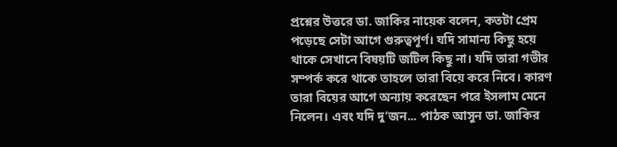প্রশ্নের উত্তরে ডা. জাকির নায়েক বলেন, কতটা প্রেম পড়েছে সেটা আগে গুরুত্বপূর্ণ। যদি সামান্য কিছু হয়ে থাকে সেখানে বিষয়টি জটিল কিছু না। যদি তারা গভীর সম্পর্ক করে থাকে তাহলে তারা বিয়ে করে নিবে। কারণ তারা বিয়ের আগে অন্যায় করেছেন পরে ইসলাম মেনে নিলেন। এবং যদি দু’জন... পাঠক আসুন ডা. জাকির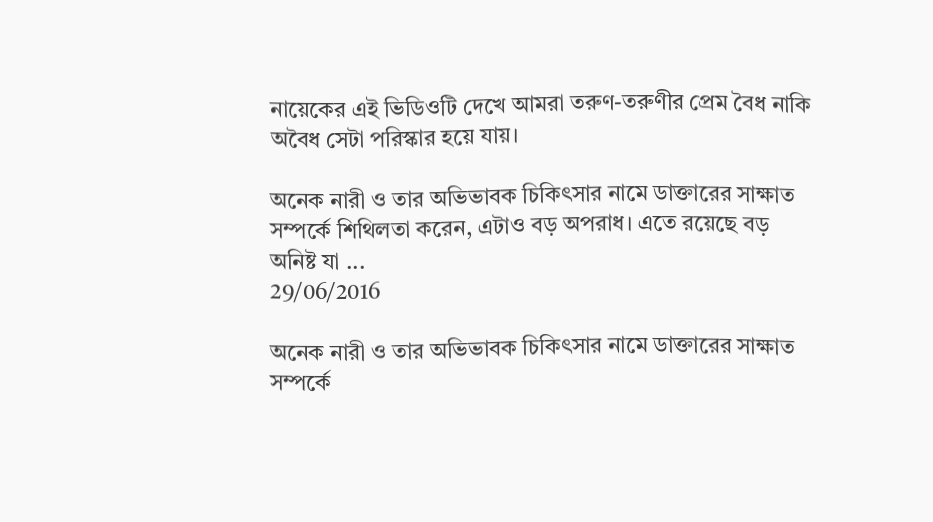নায়েকের এই ভিডিওটি দেখে আমরা তরুণ-তরুণীর প্রেম বৈধ নাকি অবৈধ সেটা পরিস্কার হয়ে যায়।

অনেক নারী ও তার অভিভাবক চিকিৎসার নামে ডাক্তারের সাক্ষাত সম্পর্কে শিথিলতা করেন, এটাও বড় অপরাধ। এতে রয়েছে বড় অনিষ্ট যা ...
29/06/2016

অনেক নারী ও তার অভিভাবক চিকিৎসার নামে ডাক্তারের সাক্ষাত সম্পর্কে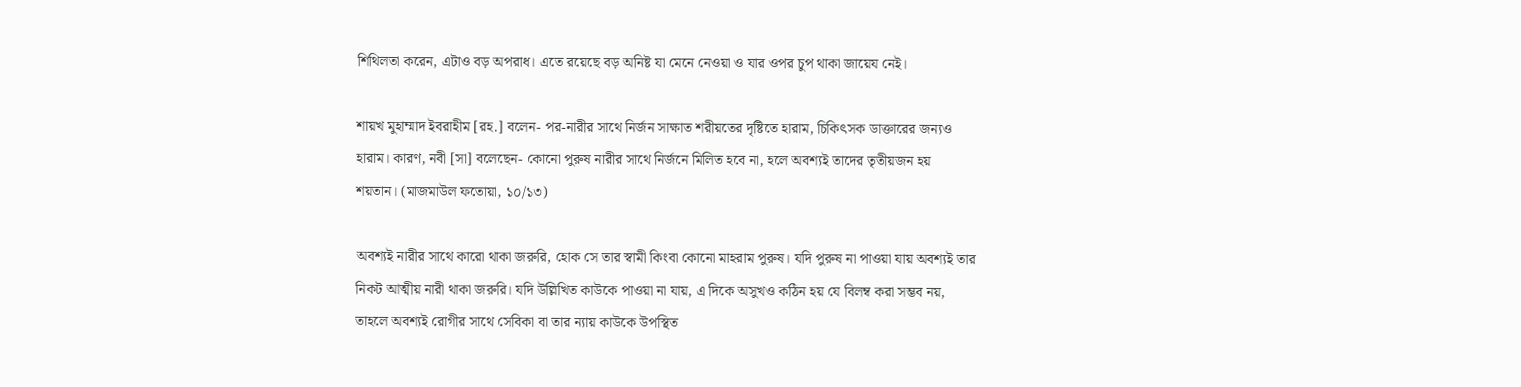শিথিলতা করেন, এটাও বড় অপরাধ। এতে রয়েছে বড় অনিষ্ট যা মেনে নেওয়া ও যার ওপর চুপ থাকা জায়েয নেই।

শায়খ মুহাম্মাদ ইবরাহীম [রহ.] বলেন- পর-নারীর সাথে নির্জন সাক্ষাত শরীয়তের দৃষ্টিতে হারাম, চিকিৎসক ডাক্তারের জন্যও হারাম। কারণ, নবী [সা] বলেছেন- কোনো পুরুষ নারীর সাথে নির্জনে মিলিত হবে না, হলে অবশ্যই তাদের তৃতীয়জন হয় শয়তান। (মাজমাউল ফতোয়া, ১০/১৩)

অবশ্যই নারীর সাথে কারো থাকা জরুরি, হোক সে তার স্বামী কিংবা কোনো মাহরাম পুরুষ। যদি পুরুষ না পাওয়া যায় অবশ্যই তার নিকট আত্মীয় নারী থাকা জরুরি। যদি উল্লিখিত কাউকে পাওয়া না যায়, এ দিকে অসুখও কঠিন হয় যে বিলম্ব করা সম্ভব নয়, তাহলে অবশ্যই রোগীর সাথে সেবিকা বা তার ন্যায় কাউকে উপস্থিত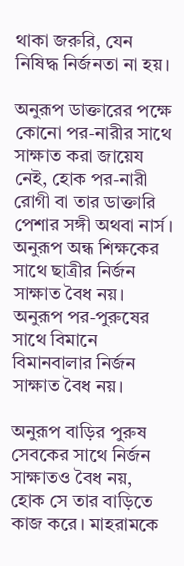থাকা জরুরি, যেন নিষিদ্ধ নির্জনতা না হয়।

অনুরূপ ডাক্তারের পক্ষে কোনো পর-নারীর সাথে সাক্ষাত করা জায়েয নেই, হোক পর-নারী রোগী বা তার ডাক্তারি পেশার সঙ্গী অথবা নার্স। অনুরূপ অন্ধ শিক্ষকের সাথে ছাত্রীর নির্জন সাক্ষাত বৈধ নয়। অনুরূপ পর-পুরুষের সাথে বিমানে বিমানবালার নির্জন সাক্ষাত বৈধ নয়।

অনুরূপ বাড়ির পুরুষ সেবকের সাথে নির্জন সাক্ষাতও বৈধ নয়, হোক সে তার বাড়িতে কাজ করে। মাহরামকে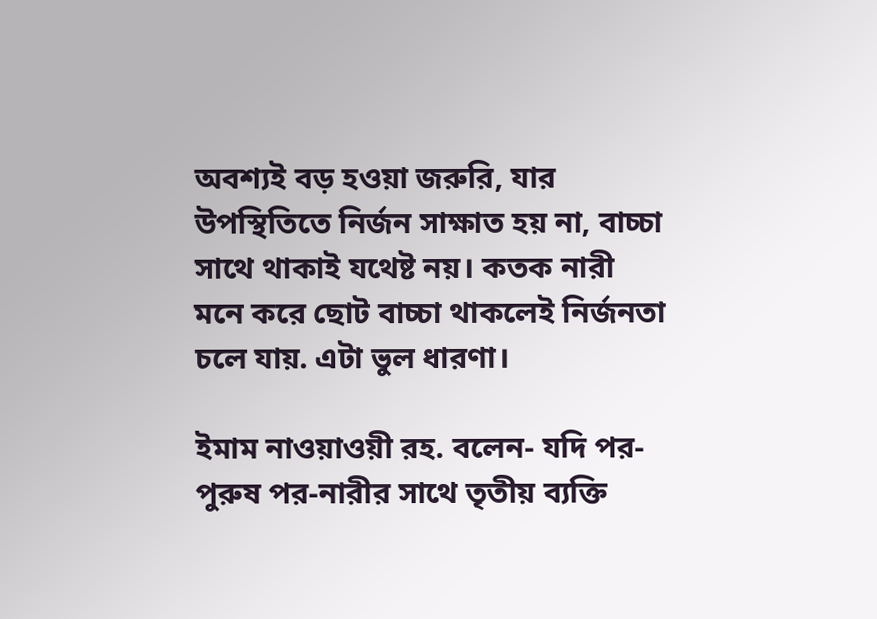অবশ্যই বড় হওয়া জরুরি, যার উপস্থিতিতে নির্জন সাক্ষাত হয় না, বাচ্চা সাথে থাকাই যথেষ্ট নয়। কতক নারী মনে করে ছোট বাচ্চা থাকলেই নির্জনতা চলে যায়. এটা ভুল ধারণা।

ইমাম নাওয়াওয়ী রহ. বলেন- যদি পর-পুরুষ পর-নারীর সাথে তৃতীয় ব্যক্তি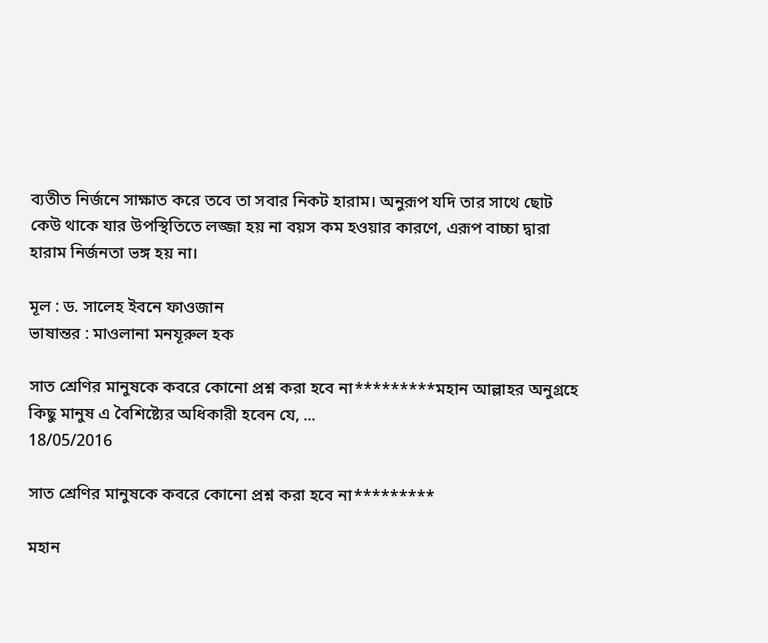ব্যতীত নির্জনে সাক্ষাত করে তবে তা সবার নিকট হারাম। অনুরূপ যদি তার সাথে ছোট কেউ থাকে যার উপস্থিতিতে লজ্জা হয় না বয়স কম হওয়ার কারণে, এরূপ বাচ্চা দ্বারা হারাম নির্জনতা ভঙ্গ হয় না।

মূল : ড. সালেহ ইবনে ফাওজান
ভাষান্তর : মাওলানা মনযূরুল হক

সাত শ্রেণির মানুষকে কবরে কোনো প্রশ্ন করা হবে না*********মহান আল্লাহর অনুগ্রহে কিছু মানুষ এ বৈশিষ্ট্যের অধিকারী হবেন যে, ...
18/05/2016

সাত শ্রেণির মানুষকে কবরে কোনো প্রশ্ন করা হবে না*********

মহান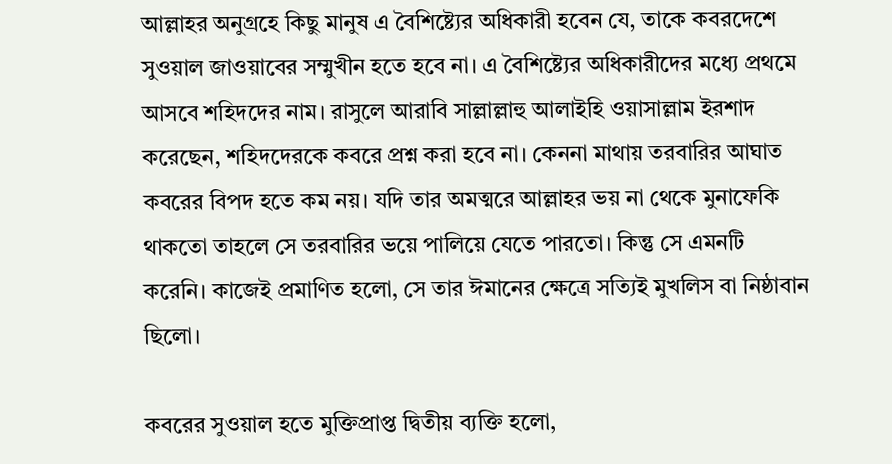আল্লাহর অনুগ্রহে কিছু মানুষ এ বৈশিষ্ট্যের অধিকারী হবেন যে, তাকে কবরদেশে সুওয়াল জাওয়াবের সম্মুখীন হতে হবে না। এ বৈশিষ্ট্যের অধিকারীদের মধ্যে প্রথমে আসবে শহিদদের নাম। রাসুলে আরাবি সাল্লাল্লাহু আলাইহি ওয়াসাল্লাম ইরশাদ করেছেন, শহিদদেরকে কবরে প্রশ্ন করা হবে না। কেননা মাথায় তরবারির আঘাত কবরের বিপদ হতে কম নয়। যদি তার অমত্মরে আল্লাহর ভয় না থেকে মুনাফেকি থাকতো তাহলে সে তরবারির ভয়ে পালিয়ে যেতে পারতো। কিন্তু সে এমনটি করেনি। কাজেই প্রমাণিত হলো, সে তার ঈমানের ক্ষেত্রে সত্যিই মুখলিস বা নিষ্ঠাবান ছিলো।

কবরের সুওয়াল হতে মুক্তিপ্রাপ্ত দ্বিতীয় ব্যক্তি হলো,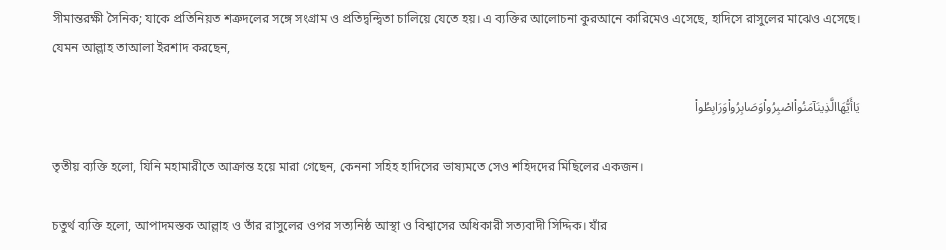সীমান্তরক্ষী সৈনিক; যাকে প্রতিনিয়ত শত্রুদলের সঙ্গে সংগ্রাম ও প্রতিদ্বন্দ্বিতা চালিয়ে যেতে হয়। এ ব্যক্তির আলোচনা কুরআনে কারিমেও এসেছে, হাদিসে রাসুলের মাঝেও এসেছে। যেমন আল্লাহ তাআলা ইরশাদ করছেন,

يَاأَيُّهَاالَّذِينَآمَنُواْاصْبِرُواْوَصَابِرُواْوَرَابِطُواْ

তৃতীয় ব্যক্তি হলো, যিনি মহামারীতে আক্রান্ত হয়ে মারা গেছেন, কেননা সহিহ হাদিসের ভাষ্যমতে সেও শহিদদের মিছিলের একজন।

চতুর্থ ব্যক্তি হলো, আপাদমস্তক আল্লাহ ও তাঁর রাসুলের ওপর সত্যনিষ্ঠ আস্থা ও বিশ্বাসের অধিকারী সত্যবাদী সিদ্দিক। যাঁর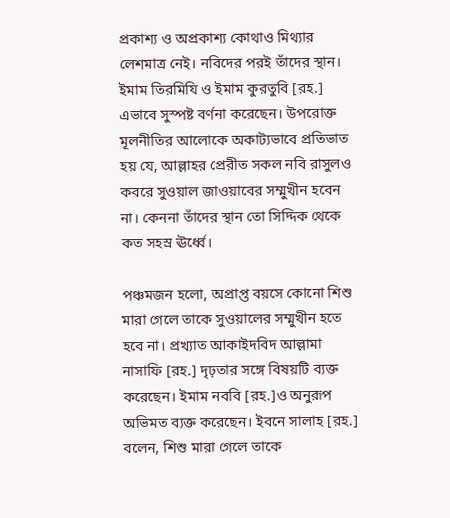প্রকাশ্য ও অপ্রকাশ্য কোথাও মিথ্যার লেশমাত্র নেই। নবিদের পরই তাঁদের স্থান। ইমাম তিরমিযি ও ইমাম কুরতুবি [রহ.] এভাবে সুস্পষ্ট বর্ণনা করেছেন। উপরোক্ত মূলনীতির আলোকে অকাট্যভাবে প্রতিভাত হয় যে, আল্লাহর প্রেরীত সকল নবি রাসুলও কবরে সুওয়াল জাওয়াবের সম্মুখীন হবেন না। কেননা তাঁদের স্থান তো সিদ্দিক থেকে কত সহস্র ঊর্ধ্বে।

পঞ্চমজন হলো, অপ্রাপ্ত বয়সে কোনো শিশু মারা গেলে তাকে সুওয়ালের সম্মুখীন হতে হবে না। প্রখ্যাত আকাইদবিদ আল্লামা নাসাফি [রহ.] দৃঢ়তার সঙ্গে বিষয়টি ব্যক্ত করেছেন। ইমাম নববি [রহ.]ও অনুরূপ অভিমত ব্যক্ত করেছেন। ইবনে সালাহ [রহ.] বলেন, শিশু মারা গেলে তাকে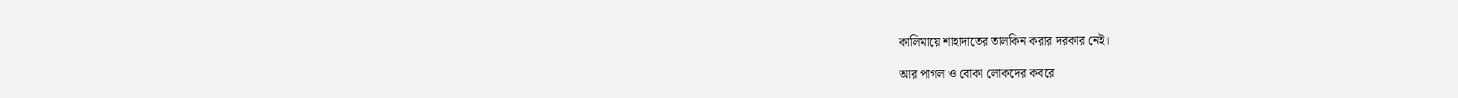কালিমায়ে শাহাদাতের তালকিন করার দরকার নেই।

আর পাগল ও বোকা লোকদের কবরে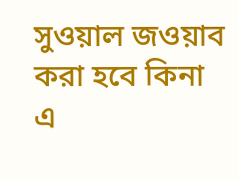সুওয়াল জওয়াব করা হবে কিনা এ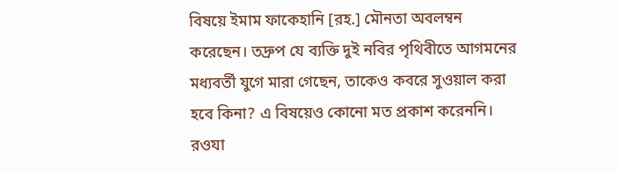বিষয়ে ইমাম ফাকেহানি [রহ.] মৌনতা অবলম্বন করেছেন। তদ্রুপ যে ব্যক্তি দুই নবির পৃথিবীতে আগমনের মধ্যবর্তী যুগে মারা গেছেন, তাকেও কবরে সুওয়াল করা হবে কিনা? এ বিষয়েও কোনো মত প্রকাশ করেননি। রওযা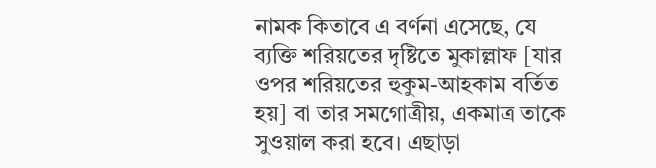নামক কিতাবে এ বর্ণনা এসেছে, যে ব্যক্তি শরিয়তের দৃষ্টিতে মুকাল্লাফ [যার ওপর শরিয়তের হুকুম-আহকাম বর্তিত হয়] বা তার সমগোত্রীয়, একমাত্র তাকে সুওয়াল করা হবে। এছাড়া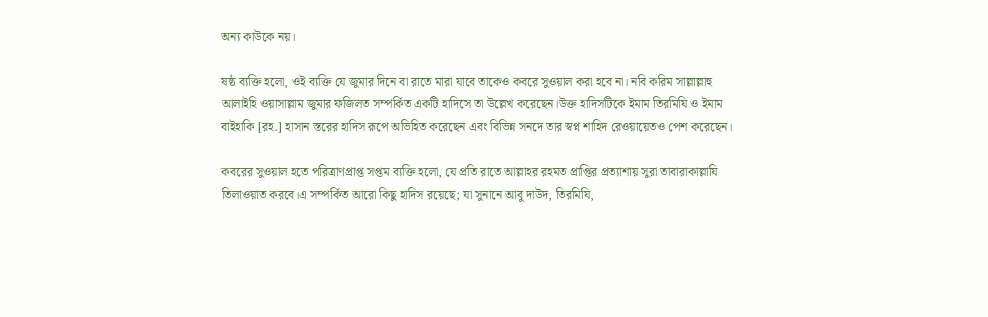অন্য কাউকে নয়।

ষষ্ঠ ব্যক্তি হলো, ওই ব্যক্তি যে জুমার দিনে বা রাতে মারা যাবে তাকেও কবরে সুওয়াল করা হবে না। নবি করিম সাল্লাল্লাহু আলাইহি ওয়াসাল্লাম জুমার ফজিলত সম্পর্কিত একটি হাদিসে তা উল্লেখ করেছেন।উক্ত হাদিসটিকে ইমাম তিরমিযি ও ইমাম বাইহাকি [রহ.] হাসান স্তরের হাদিস রূপে অভিহিত করেছেন এবং বিভিন্ন সনদে তার স্বপ্ন শাহিদ রেওয়ায়েতও পেশ করেছেন।

কবরের সুওয়াল হতে পরিত্রাণপ্রাপ্ত সপ্তম ব্যক্তি হলো, যে প্রতি রাতে আল্লাহর রহমত প্রাপ্তির প্রত্যাশায় সুরা তাবারাকাল্লাযি তিলাওয়াত করবে।এ সম্পর্কিত আরো কিছু হাদিস রয়েছে; যা সুনানে আবু দাউদ, তিরমিযি,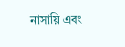নাসায়ি এবং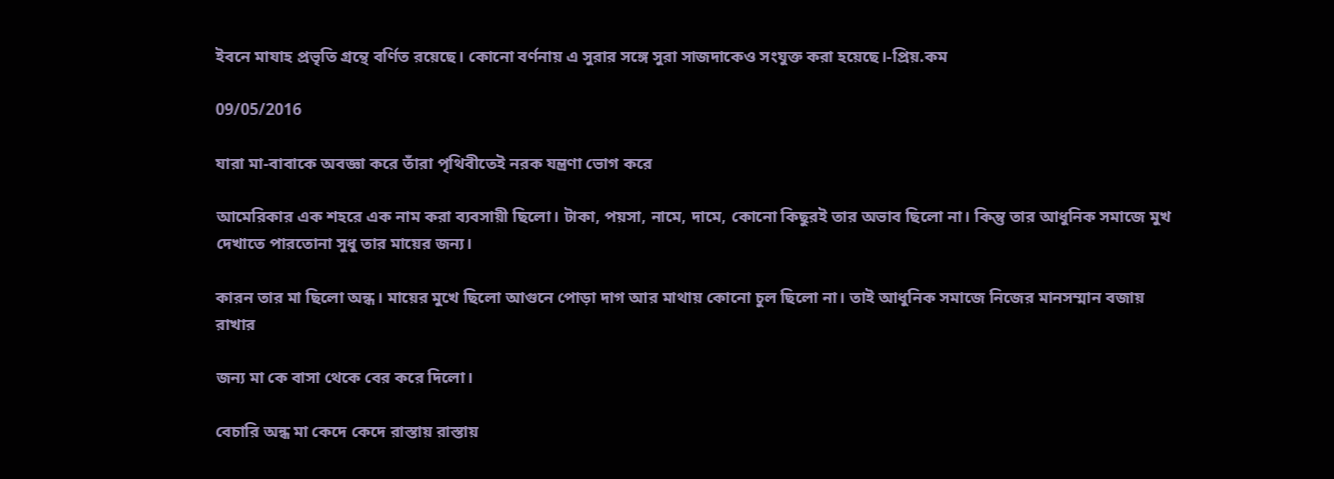ইবনে মাযাহ প্রভৃতি গ্রন্থে বর্ণিত রয়েছে। কোনো বর্ণনায় এ সুরার সঙ্গে সুরা সাজদাকেও সংযুক্ত করা হয়েছে।-প্রিয়.কম

09/05/2016

যারা মা-বাবাকে অবজ্ঞা করে তাঁরা পৃথিবীতেই নরক যন্ত্রণা ভোগ করে

আমেরিকার এক শহরে এক নাম করা ব্যবসায়ী ছিলো। টাকা, পয়সা, নামে, দামে, কোনো কিছুরই তার অভাব ছিলো না। কিন্তু তার আধুনিক সমাজে মুখ দেখাতে পারতোনা সুধু তার মায়ের জন্য।

কারন তার মা ছিলো অন্ধ। মায়ের মুখে ছিলো আগুনে পোড়া দাগ আর মাথায় কোনো চুল ছিলো না। তাই আধুনিক সমাজে নিজের মানসম্মান বজায় রাখার

জন্য মা কে বাসা থেকে বের করে দিলো।

বেচারি অন্ধ মা কেদে কেদে রাস্তায় রাস্তায়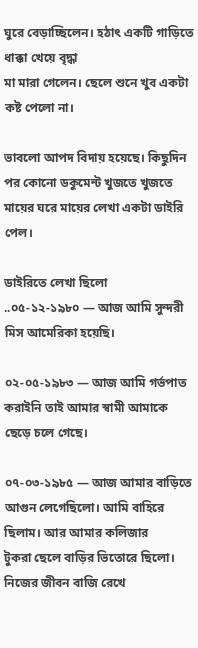ঘুরে বেড়াচ্ছিলেন। হঠাৎ একটি গাড়িতে ধাক্কা খেয়ে বৃদ্ধা
মা মারা গেলেন। ছেলে শুনে খুব একটা কষ্ট পেলো না।

ভাবলো আপদ বিদায় হয়েছে। কিছুদিন পর কোনো ডকুমেন্ট খুজতে খুজতে মায়ের ঘরে মায়ের লেখা একটা ডাইরি পেল।

ডাইরিতে লেখা ছিলো
..০৫-১২-১৯৮০ — আজ আমি সুন্দরী মিস আমেরিকা হয়েছি।

০২-০৫-১৯৮৩ — আজ আমি গর্ভপাত করাইনি তাই আমার স্বামী আমাকে ছেড়ে চলে গেছে।

০৭-০৩-১৯৮৫ — আজ আমার বাড়িতে আগুন লেগেছিলো। আমি বাহিরে ছিলাম। আর আমার কলিজার
টুকরা ছেলে বাড়ির ভিতোরে ছিলো। নিজের জীবন বাজি রেখে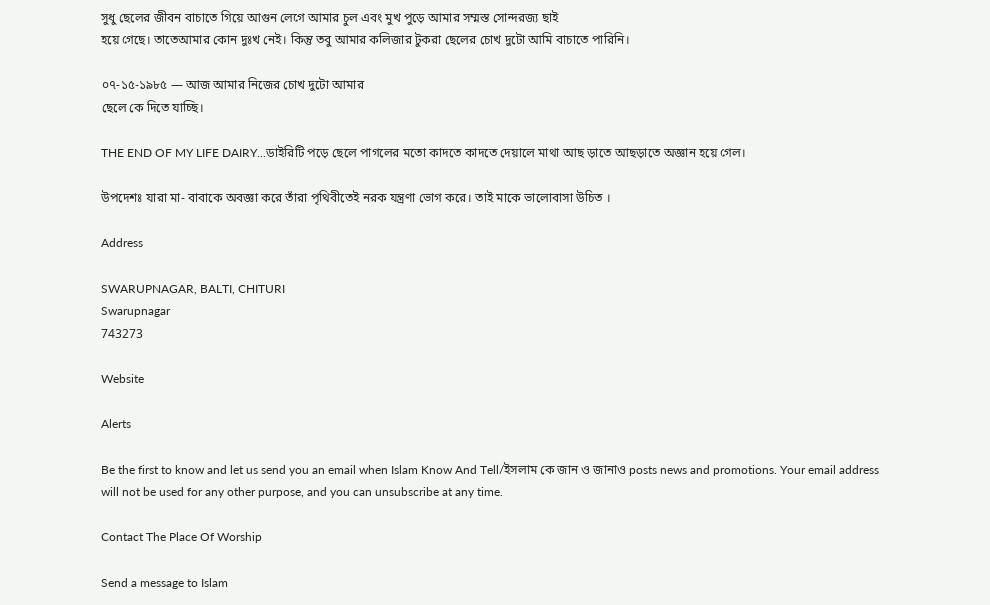সুধু ছেলের জীবন বাচাতে গিয়ে আগুন লেগে আমার চুল এবং মুখ পুড়ে আমার সম্মস্ত সোন্দরজ্য ছাই
হয়ে গেছে। তাতেআমার কোন দুঃখ নেই। কিন্তু তবু আমার কলিজার টুকরা ছেলের চোখ দুটো আমি বাচাতে পারিনি।

০৭-১৫-১৯৮৫ — আজ আমার নিজের চোখ দুটো আমার
ছেলে কে দিতে যাচ্ছি।

THE END OF MY LIFE DAIRY...ডাইরিটি পড়ে ছেলে পাগলের মতো কাদতে কাদতে দেয়ালে মাথা আছ ড়াতে আছড়াতে অজ্ঞান হয়ে গেল।

উপদেশঃ যারা মা- বাবাকে অবজ্ঞা করে তাঁরা পৃথিবীতেই নরক যন্ত্রণা ভোগ করে। তাই মাকে ভালোবাসা উচিত ।

Address

SWARUPNAGAR, BALTI, CHITURI
Swarupnagar
743273

Website

Alerts

Be the first to know and let us send you an email when Islam Know And Tell/ইসলাম কে জান ও জানাও posts news and promotions. Your email address will not be used for any other purpose, and you can unsubscribe at any time.

Contact The Place Of Worship

Send a message to Islam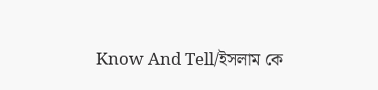Know And Tell/ইসলাম কে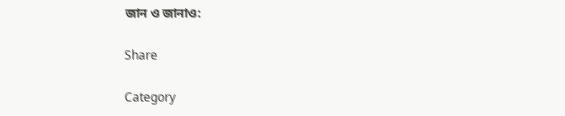জান ও জানাও:

Share

Category